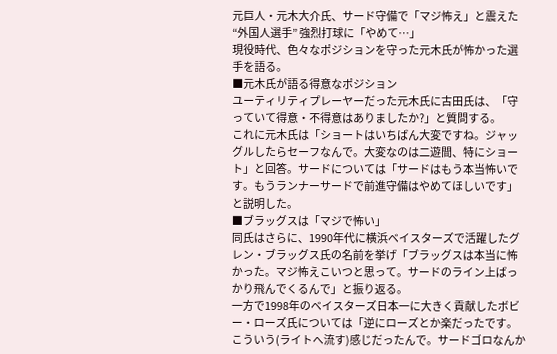元巨人・元木大介氏、サード守備で「マジ怖え」と震えた“外国人選手” 強烈打球に「やめて…」
現役時代、色々なポジションを守った元木氏が怖かった選手を語る。
■元木氏が語る得意なポジション
ユーティリティプレーヤーだった元木氏に古田氏は、「守っていて得意・不得意はありましたか?」と質問する。
これに元木氏は「ショートはいちばん大変ですね。ジャッグルしたらセーフなんで。大変なのは二遊間、特にショート」と回答。サードについては「サードはもう本当怖いです。もうランナーサードで前進守備はやめてほしいです」と説明した。
■ブラッグスは「マジで怖い」
同氏はさらに、1990年代に横浜ベイスターズで活躍したグレン・ブラッグス氏の名前を挙げ「ブラッグスは本当に怖かった。マジ怖えこいつと思って。サードのライン上ばっかり飛んでくるんで」と振り返る。
一方で1998年のベイスターズ日本一に大きく貢献したボビー・ローズ氏については「逆にローズとか楽だったです。こういう(ライトへ流す)感じだったんで。サードゴロなんか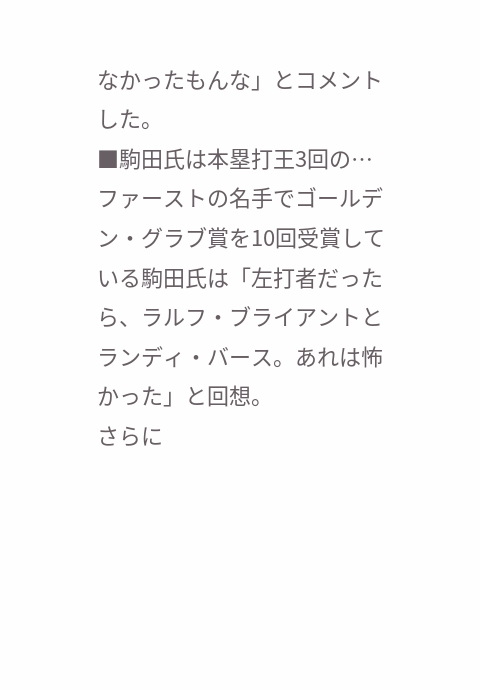なかったもんな」とコメントした。
■駒田氏は本塁打王3回の…
ファーストの名手でゴールデン・グラブ賞を10回受賞している駒田氏は「左打者だったら、ラルフ・ブライアントとランディ・バース。あれは怖かった」と回想。
さらに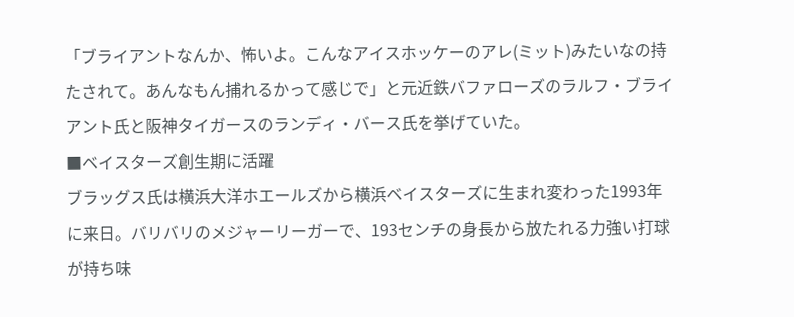「ブライアントなんか、怖いよ。こんなアイスホッケーのアレ(ミット)みたいなの持たされて。あんなもん捕れるかって感じで」と元近鉄バファローズのラルフ・ブライアント氏と阪神タイガースのランディ・バース氏を挙げていた。
■ベイスターズ創生期に活躍
ブラッグス氏は横浜大洋ホエールズから横浜ベイスターズに生まれ変わった1993年に来日。バリバリのメジャーリーガーで、193センチの身長から放たれる力強い打球が持ち味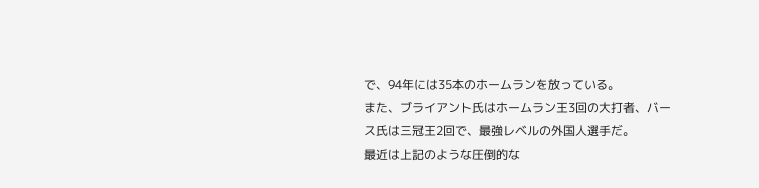で、94年には35本のホームランを放っている。
また、ブライアント氏はホームラン王3回の大打者、バース氏は三冠王2回で、最強レベルの外国人選手だ。
最近は上記のような圧倒的な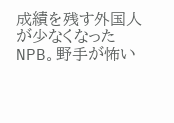成績を残す外国人が少なくなったNPB。野手が怖い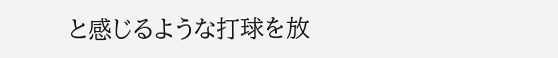と感じるような打球を放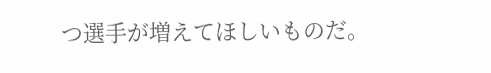つ選手が増えてほしいものだ。